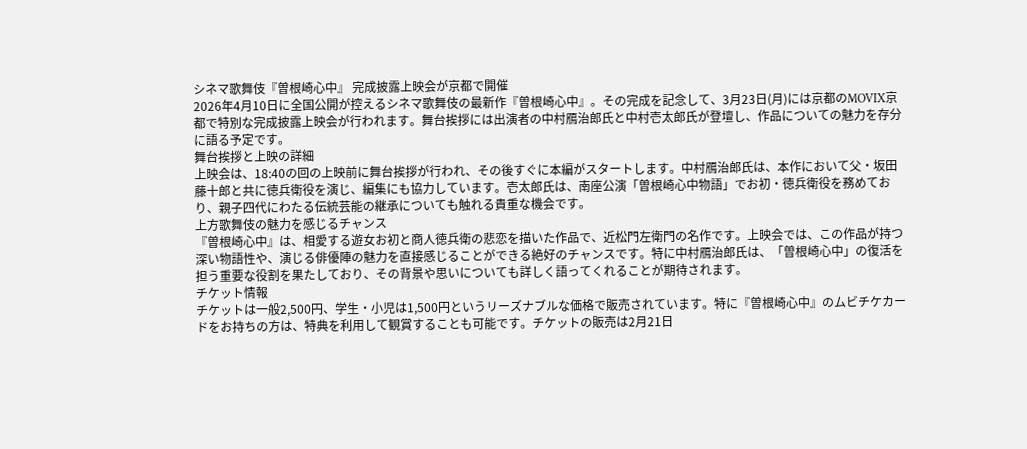シネマ歌舞伎『曽根崎心中』 完成披露上映会が京都で開催
2026年4月10日に全国公開が控えるシネマ歌舞伎の最新作『曽根崎心中』。その完成を記念して、3月23日(月)には京都のMOVIX京都で特別な完成披露上映会が行われます。舞台挨拶には出演者の中村鴈治郎氏と中村壱太郎氏が登壇し、作品についての魅力を存分に語る予定です。
舞台挨拶と上映の詳細
上映会は、18:40の回の上映前に舞台挨拶が行われ、その後すぐに本編がスタートします。中村鴈治郎氏は、本作において父・坂田藤十郎と共に徳兵衛役を演じ、編集にも協力しています。壱太郎氏は、南座公演「曽根崎心中物語」でお初・徳兵衛役を務めており、親子四代にわたる伝統芸能の継承についても触れる貴重な機会です。
上方歌舞伎の魅力を感じるチャンス
『曽根崎心中』は、相愛する遊女お初と商人徳兵衛の悲恋を描いた作品で、近松門左衛門の名作です。上映会では、この作品が持つ深い物語性や、演じる俳優陣の魅力を直接感じることができる絶好のチャンスです。特に中村鴈治郎氏は、「曽根崎心中」の復活を担う重要な役割を果たしており、その背景や思いについても詳しく語ってくれることが期待されます。
チケット情報
チケットは一般2,500円、学生・小児は1,500円というリーズナブルな価格で販売されています。特に『曽根崎心中』のムビチケカードをお持ちの方は、特典を利用して観賞することも可能です。チケットの販売は2月21日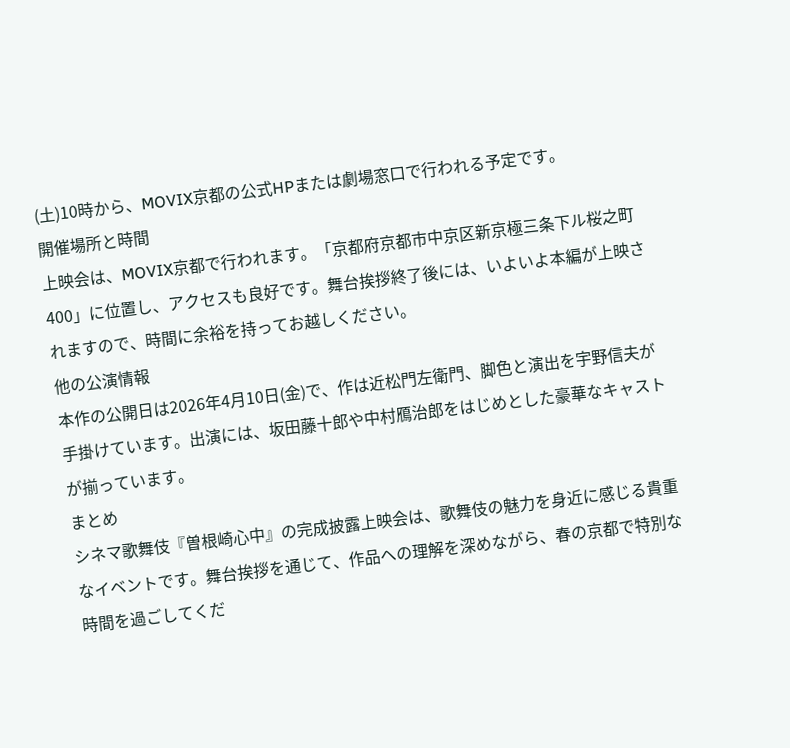(土)10時から、MOVIX京都の公式HPまたは劇場窓口で行われる予定です。
開催場所と時間
上映会は、MOVIX京都で行われます。「京都府京都市中京区新京極三条下ル桜之町400」に位置し、アクセスも良好です。舞台挨拶終了後には、いよいよ本編が上映されますので、時間に余裕を持ってお越しください。
他の公演情報
本作の公開日は2026年4月10日(金)で、作は近松門左衛門、脚色と演出を宇野信夫が手掛けています。出演には、坂田藤十郎や中村鴈治郎をはじめとした豪華なキャストが揃っています。
まとめ
シネマ歌舞伎『曽根崎心中』の完成披露上映会は、歌舞伎の魅力を身近に感じる貴重なイベントです。舞台挨拶を通じて、作品への理解を深めながら、春の京都で特別な時間を過ごしてくだ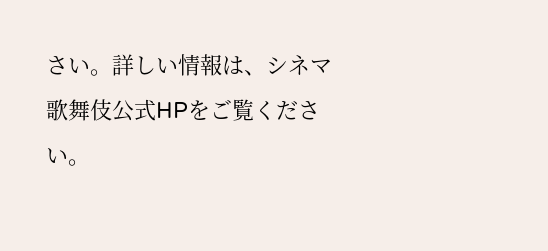さい。詳しい情報は、シネマ歌舞伎公式HPをご覧ください。